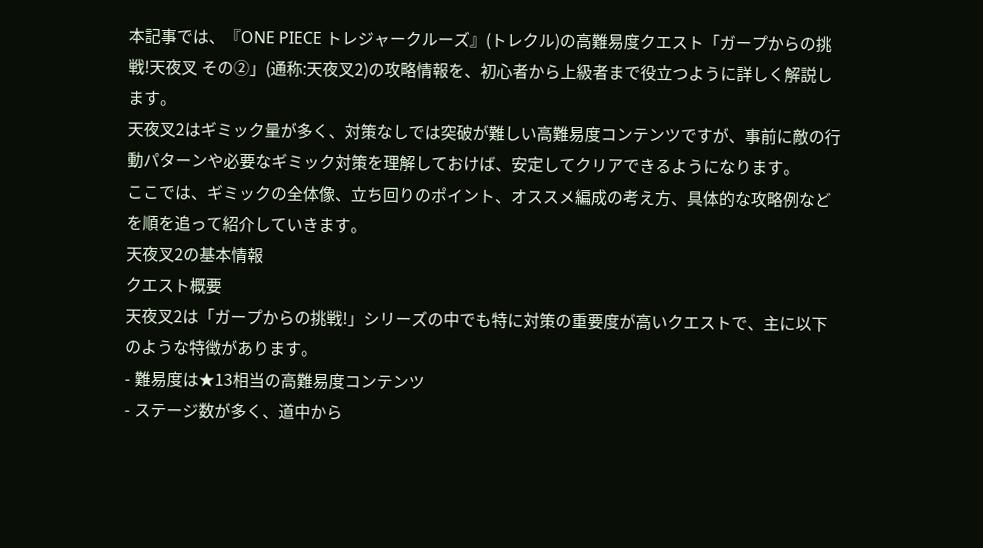本記事では、『ONE PIECE トレジャークルーズ』(トレクル)の高難易度クエスト「ガープからの挑戦!天夜叉 その②」(通称:天夜叉2)の攻略情報を、初心者から上級者まで役立つように詳しく解説します。
天夜叉2はギミック量が多く、対策なしでは突破が難しい高難易度コンテンツですが、事前に敵の行動パターンや必要なギミック対策を理解しておけば、安定してクリアできるようになります。
ここでは、ギミックの全体像、立ち回りのポイント、オススメ編成の考え方、具体的な攻略例などを順を追って紹介していきます。
天夜叉2の基本情報
クエスト概要
天夜叉2は「ガープからの挑戦!」シリーズの中でも特に対策の重要度が高いクエストで、主に以下のような特徴があります。
- 難易度は★13相当の高難易度コンテンツ
- ステージ数が多く、道中から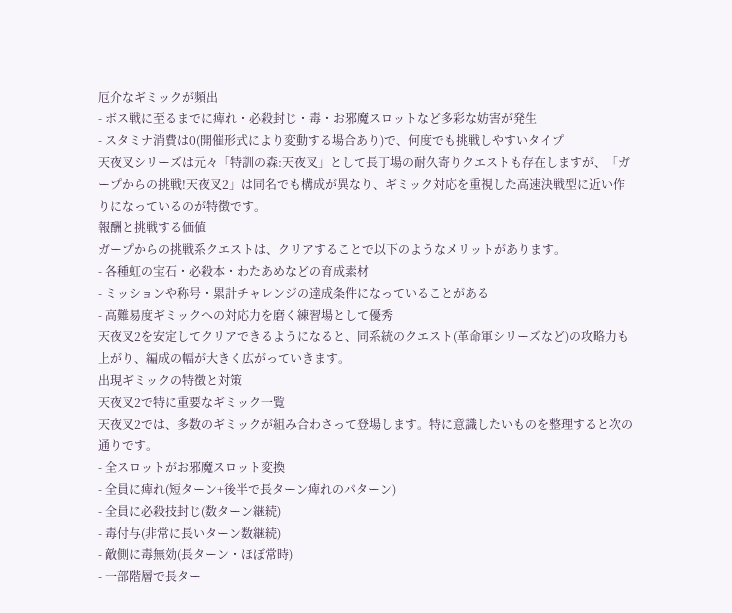厄介なギミックが頻出
- ボス戦に至るまでに痺れ・必殺封じ・毒・お邪魔スロットなど多彩な妨害が発生
- スタミナ消費は0(開催形式により変動する場合あり)で、何度でも挑戦しやすいタイプ
天夜叉シリーズは元々「特訓の森:天夜叉」として長丁場の耐久寄りクエストも存在しますが、「ガープからの挑戦!天夜叉2」は同名でも構成が異なり、ギミック対応を重視した高速決戦型に近い作りになっているのが特徴です。
報酬と挑戦する価値
ガープからの挑戦系クエストは、クリアすることで以下のようなメリットがあります。
- 各種虹の宝石・必殺本・わたあめなどの育成素材
- ミッションや称号・累計チャレンジの達成条件になっていることがある
- 高難易度ギミックへの対応力を磨く練習場として優秀
天夜叉2を安定してクリアできるようになると、同系統のクエスト(革命軍シリーズなど)の攻略力も上がり、編成の幅が大きく広がっていきます。
出現ギミックの特徴と対策
天夜叉2で特に重要なギミック一覧
天夜叉2では、多数のギミックが組み合わさって登場します。特に意識したいものを整理すると次の通りです。
- 全スロットがお邪魔スロット変換
- 全員に痺れ(短ターン+後半で長ターン痺れのパターン)
- 全員に必殺技封じ(数ターン継続)
- 毒付与(非常に長いターン数継続)
- 敵側に毒無効(長ターン・ほぼ常時)
- 一部階層で長ター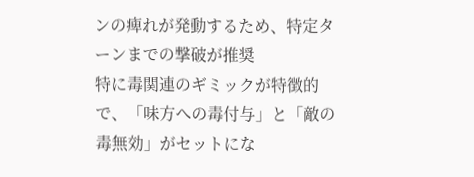ンの痺れが発動するため、特定ターンまでの撃破が推奨
特に毒関連のギミックが特徴的で、「味方への毒付与」と「敵の毒無効」がセットにな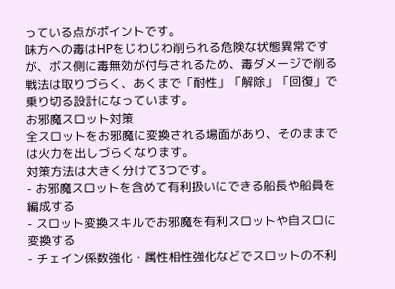っている点がポイントです。
味方への毒はHPをじわじわ削られる危険な状態異常ですが、ボス側に毒無効が付与されるため、毒ダメージで削る戦法は取りづらく、あくまで「耐性」「解除」「回復」で乗り切る設計になっています。
お邪魔スロット対策
全スロットをお邪魔に変換される場面があり、そのままでは火力を出しづらくなります。
対策方法は大きく分けて3つです。
- お邪魔スロットを含めて有利扱いにできる船長や船員を編成する
- スロット変換スキルでお邪魔を有利スロットや自スロに変換する
- チェイン係数強化・属性相性強化などでスロットの不利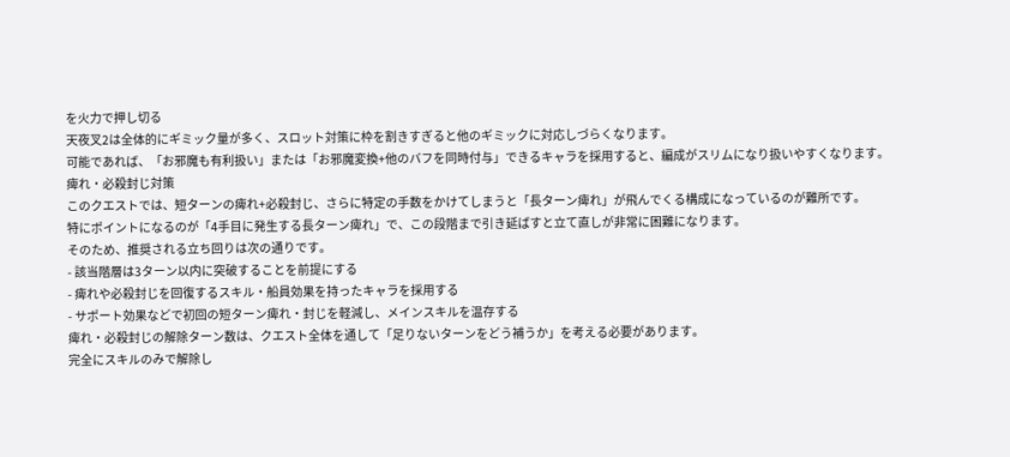を火力で押し切る
天夜叉2は全体的にギミック量が多く、スロット対策に枠を割きすぎると他のギミックに対応しづらくなります。
可能であれば、「お邪魔も有利扱い」または「お邪魔変換+他のバフを同時付与」できるキャラを採用すると、編成がスリムになり扱いやすくなります。
痺れ・必殺封じ対策
このクエストでは、短ターンの痺れ+必殺封じ、さらに特定の手数をかけてしまうと「長ターン痺れ」が飛んでくる構成になっているのが難所です。
特にポイントになるのが「4手目に発生する長ターン痺れ」で、この段階まで引き延ばすと立て直しが非常に困難になります。
そのため、推奨される立ち回りは次の通りです。
- 該当階層は3ターン以内に突破することを前提にする
- 痺れや必殺封じを回復するスキル・船員効果を持ったキャラを採用する
- サポート効果などで初回の短ターン痺れ・封じを軽減し、メインスキルを温存する
痺れ・必殺封じの解除ターン数は、クエスト全体を通して「足りないターンをどう補うか」を考える必要があります。
完全にスキルのみで解除し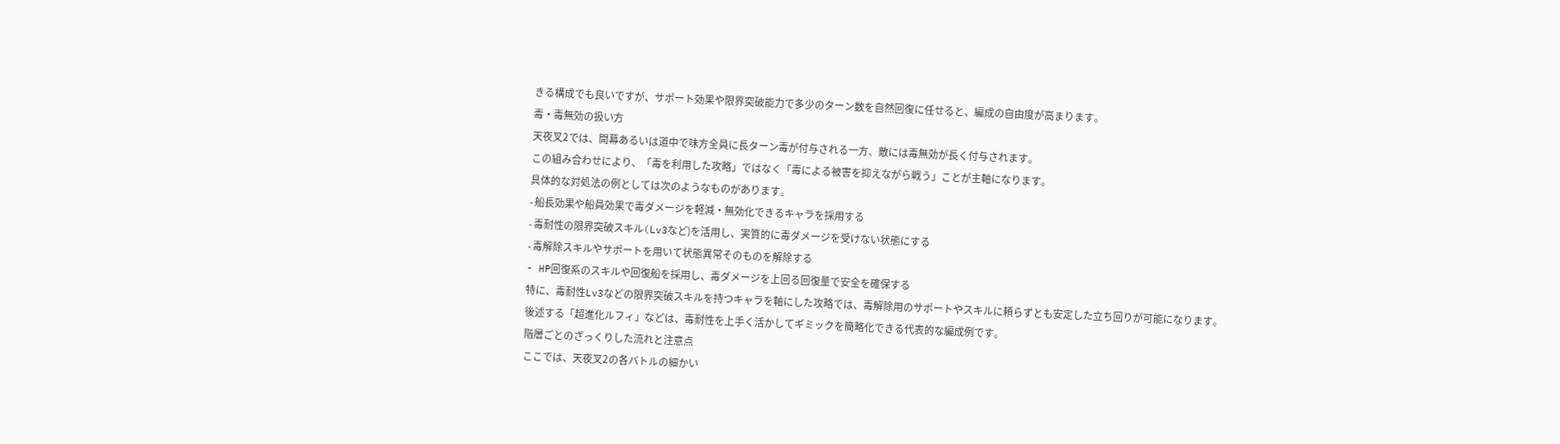きる構成でも良いですが、サポート効果や限界突破能力で多少のターン数を自然回復に任せると、編成の自由度が高まります。
毒・毒無効の扱い方
天夜叉2では、開幕あるいは道中で味方全員に長ターン毒が付与される一方、敵には毒無効が長く付与されます。
この組み合わせにより、「毒を利用した攻略」ではなく「毒による被害を抑えながら戦う」ことが主軸になります。
具体的な対処法の例としては次のようなものがあります。
- 船長効果や船員効果で毒ダメージを軽減・無効化できるキャラを採用する
- 毒耐性の限界突破スキル(Lv3など)を活用し、実質的に毒ダメージを受けない状態にする
- 毒解除スキルやサポートを用いて状態異常そのものを解除する
- HP回復系のスキルや回復船を採用し、毒ダメージを上回る回復量で安全を確保する
特に、毒耐性Lv3などの限界突破スキルを持つキャラを軸にした攻略では、毒解除用のサポートやスキルに頼らずとも安定した立ち回りが可能になります。
後述する「超進化ルフィ」などは、毒耐性を上手く活かしてギミックを簡略化できる代表的な編成例です。
階層ごとのざっくりした流れと注意点
ここでは、天夜叉2の各バトルの細かい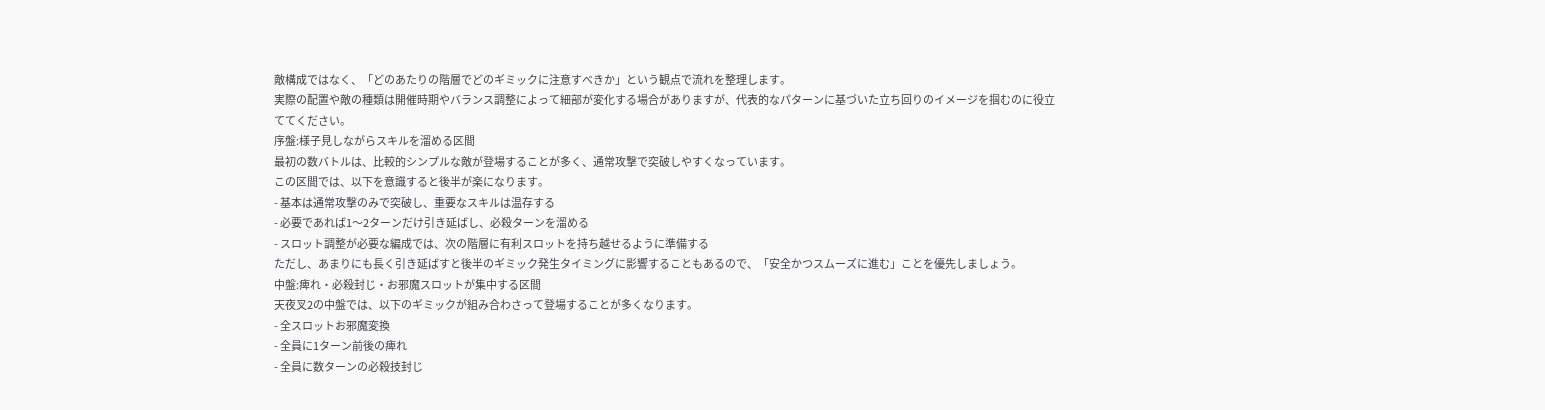敵構成ではなく、「どのあたりの階層でどのギミックに注意すべきか」という観点で流れを整理します。
実際の配置や敵の種類は開催時期やバランス調整によって細部が変化する場合がありますが、代表的なパターンに基づいた立ち回りのイメージを掴むのに役立ててください。
序盤:様子見しながらスキルを溜める区間
最初の数バトルは、比較的シンプルな敵が登場することが多く、通常攻撃で突破しやすくなっています。
この区間では、以下を意識すると後半が楽になります。
- 基本は通常攻撃のみで突破し、重要なスキルは温存する
- 必要であれば1〜2ターンだけ引き延ばし、必殺ターンを溜める
- スロット調整が必要な編成では、次の階層に有利スロットを持ち越せるように準備する
ただし、あまりにも長く引き延ばすと後半のギミック発生タイミングに影響することもあるので、「安全かつスムーズに進む」ことを優先しましょう。
中盤:痺れ・必殺封じ・お邪魔スロットが集中する区間
天夜叉2の中盤では、以下のギミックが組み合わさって登場することが多くなります。
- 全スロットお邪魔変換
- 全員に1ターン前後の痺れ
- 全員に数ターンの必殺技封じ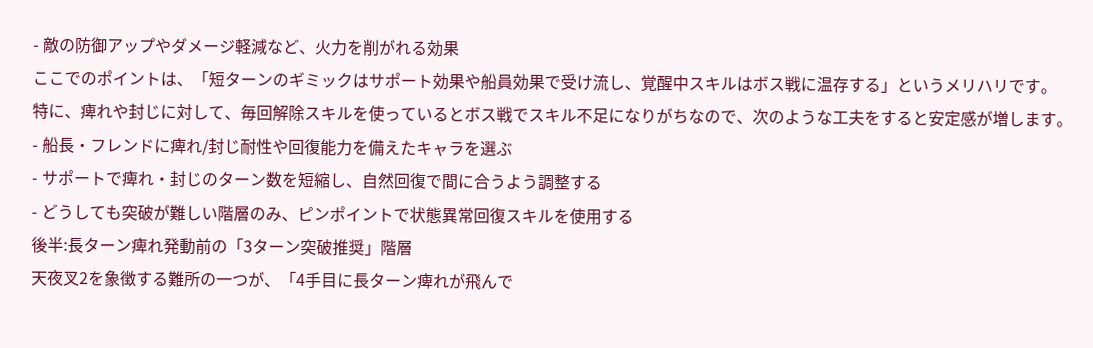- 敵の防御アップやダメージ軽減など、火力を削がれる効果
ここでのポイントは、「短ターンのギミックはサポート効果や船員効果で受け流し、覚醒中スキルはボス戦に温存する」というメリハリです。
特に、痺れや封じに対して、毎回解除スキルを使っているとボス戦でスキル不足になりがちなので、次のような工夫をすると安定感が増します。
- 船長・フレンドに痺れ/封じ耐性や回復能力を備えたキャラを選ぶ
- サポートで痺れ・封じのターン数を短縮し、自然回復で間に合うよう調整する
- どうしても突破が難しい階層のみ、ピンポイントで状態異常回復スキルを使用する
後半:長ターン痺れ発動前の「3ターン突破推奨」階層
天夜叉2を象徴する難所の一つが、「4手目に長ターン痺れが飛んで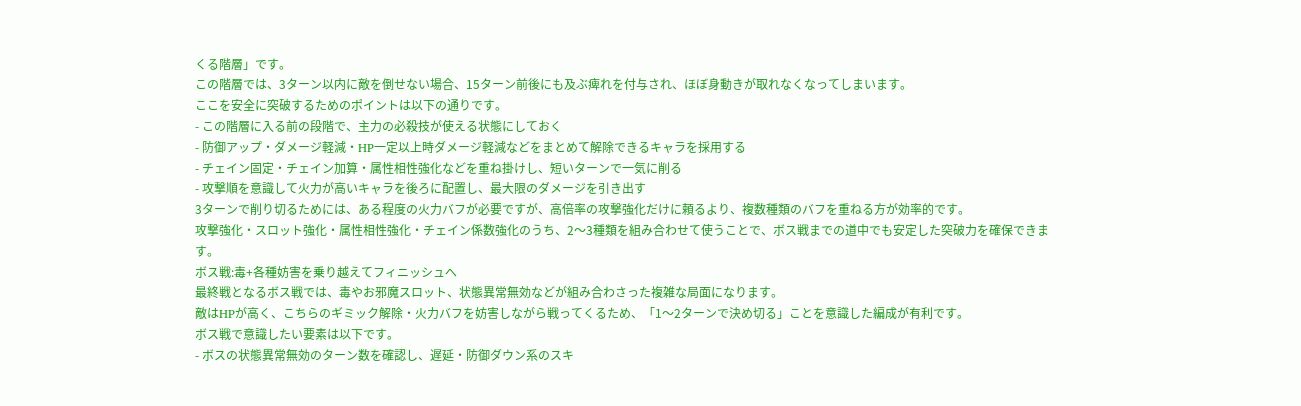くる階層」です。
この階層では、3ターン以内に敵を倒せない場合、15ターン前後にも及ぶ痺れを付与され、ほぼ身動きが取れなくなってしまいます。
ここを安全に突破するためのポイントは以下の通りです。
- この階層に入る前の段階で、主力の必殺技が使える状態にしておく
- 防御アップ・ダメージ軽減・HP一定以上時ダメージ軽減などをまとめて解除できるキャラを採用する
- チェイン固定・チェイン加算・属性相性強化などを重ね掛けし、短いターンで一気に削る
- 攻撃順を意識して火力が高いキャラを後ろに配置し、最大限のダメージを引き出す
3ターンで削り切るためには、ある程度の火力バフが必要ですが、高倍率の攻撃強化だけに頼るより、複数種類のバフを重ねる方が効率的です。
攻撃強化・スロット強化・属性相性強化・チェイン係数強化のうち、2〜3種類を組み合わせて使うことで、ボス戦までの道中でも安定した突破力を確保できます。
ボス戦:毒+各種妨害を乗り越えてフィニッシュへ
最終戦となるボス戦では、毒やお邪魔スロット、状態異常無効などが組み合わさった複雑な局面になります。
敵はHPが高く、こちらのギミック解除・火力バフを妨害しながら戦ってくるため、「1〜2ターンで決め切る」ことを意識した編成が有利です。
ボス戦で意識したい要素は以下です。
- ボスの状態異常無効のターン数を確認し、遅延・防御ダウン系のスキ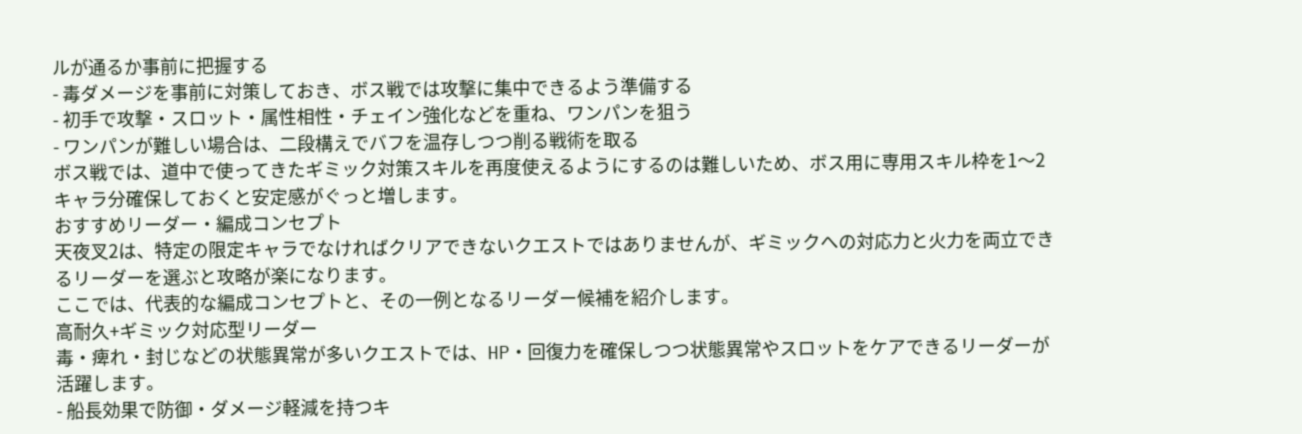ルが通るか事前に把握する
- 毒ダメージを事前に対策しておき、ボス戦では攻撃に集中できるよう準備する
- 初手で攻撃・スロット・属性相性・チェイン強化などを重ね、ワンパンを狙う
- ワンパンが難しい場合は、二段構えでバフを温存しつつ削る戦術を取る
ボス戦では、道中で使ってきたギミック対策スキルを再度使えるようにするのは難しいため、ボス用に専用スキル枠を1〜2キャラ分確保しておくと安定感がぐっと増します。
おすすめリーダー・編成コンセプト
天夜叉2は、特定の限定キャラでなければクリアできないクエストではありませんが、ギミックへの対応力と火力を両立できるリーダーを選ぶと攻略が楽になります。
ここでは、代表的な編成コンセプトと、その一例となるリーダー候補を紹介します。
高耐久+ギミック対応型リーダー
毒・痺れ・封じなどの状態異常が多いクエストでは、HP・回復力を確保しつつ状態異常やスロットをケアできるリーダーが活躍します。
- 船長効果で防御・ダメージ軽減を持つキ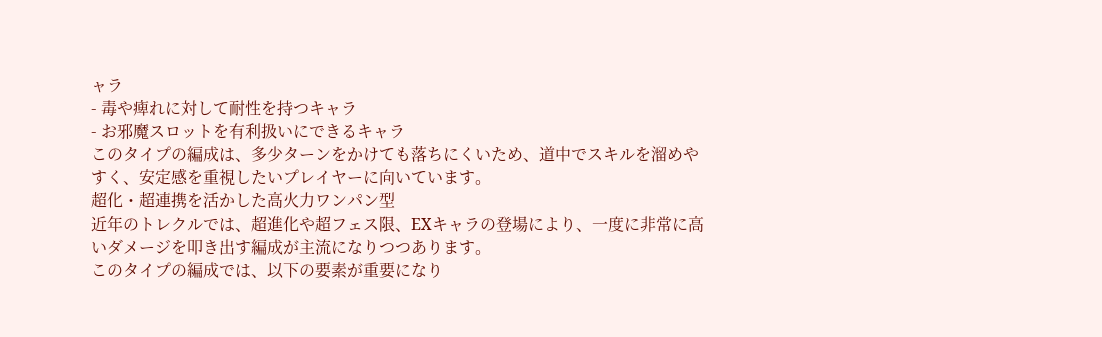ャラ
- 毒や痺れに対して耐性を持つキャラ
- お邪魔スロットを有利扱いにできるキャラ
このタイプの編成は、多少ターンをかけても落ちにくいため、道中でスキルを溜めやすく、安定感を重視したいプレイヤーに向いています。
超化・超連携を活かした高火力ワンパン型
近年のトレクルでは、超進化や超フェス限、EXキャラの登場により、一度に非常に高いダメージを叩き出す編成が主流になりつつあります。
このタイプの編成では、以下の要素が重要になり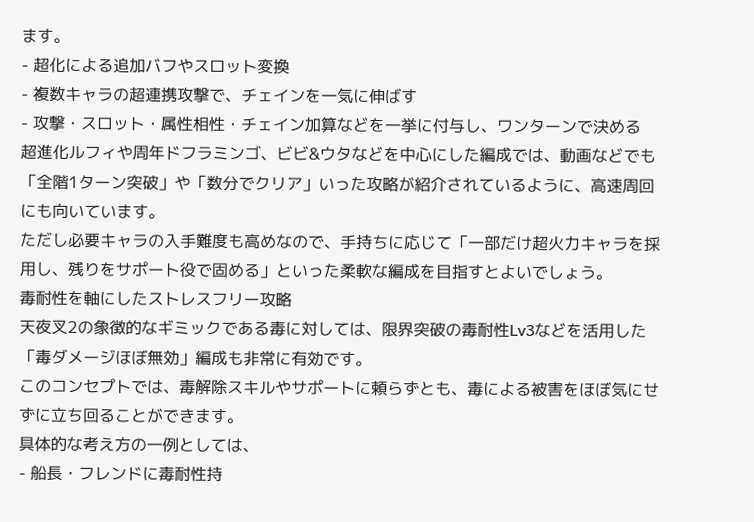ます。
- 超化による追加バフやスロット変換
- 複数キャラの超連携攻撃で、チェインを一気に伸ばす
- 攻撃・スロット・属性相性・チェイン加算などを一挙に付与し、ワンターンで決める
超進化ルフィや周年ドフラミンゴ、ビビ&ウタなどを中心にした編成では、動画などでも「全階1ターン突破」や「数分でクリア」いった攻略が紹介されているように、高速周回にも向いています。
ただし必要キャラの入手難度も高めなので、手持ちに応じて「一部だけ超火力キャラを採用し、残りをサポート役で固める」といった柔軟な編成を目指すとよいでしょう。
毒耐性を軸にしたストレスフリー攻略
天夜叉2の象徴的なギミックである毒に対しては、限界突破の毒耐性Lv3などを活用した「毒ダメージほぼ無効」編成も非常に有効です。
このコンセプトでは、毒解除スキルやサポートに頼らずとも、毒による被害をほぼ気にせずに立ち回ることができます。
具体的な考え方の一例としては、
- 船長・フレンドに毒耐性持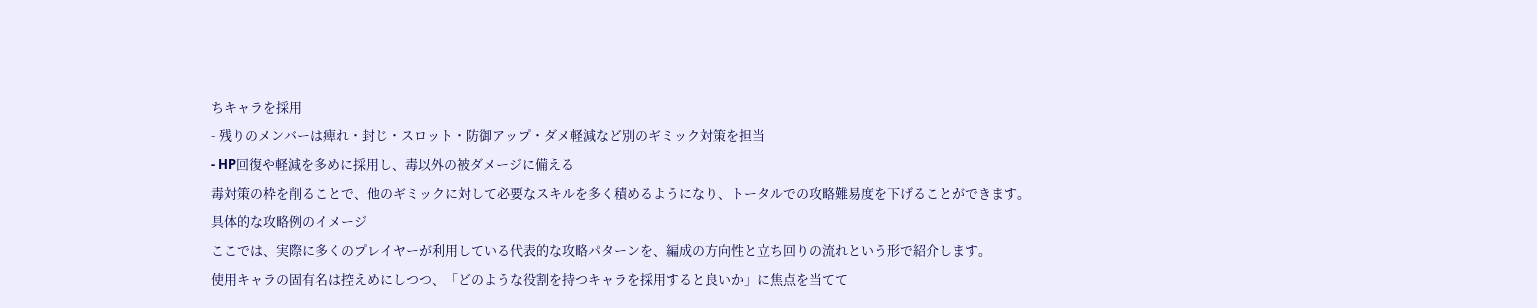ちキャラを採用
- 残りのメンバーは痺れ・封じ・スロット・防御アップ・ダメ軽減など別のギミック対策を担当
- HP回復や軽減を多めに採用し、毒以外の被ダメージに備える
毒対策の枠を削ることで、他のギミックに対して必要なスキルを多く積めるようになり、トータルでの攻略難易度を下げることができます。
具体的な攻略例のイメージ
ここでは、実際に多くのプレイヤーが利用している代表的な攻略パターンを、編成の方向性と立ち回りの流れという形で紹介します。
使用キャラの固有名は控えめにしつつ、「どのような役割を持つキャラを採用すると良いか」に焦点を当てて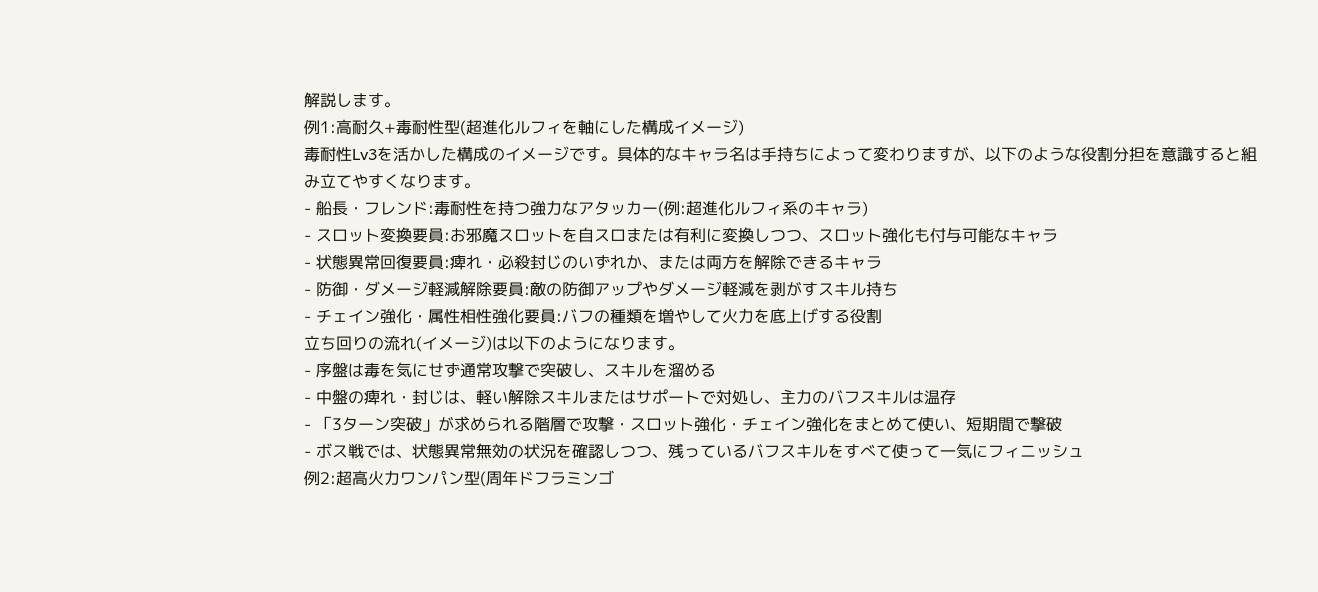解説します。
例1:高耐久+毒耐性型(超進化ルフィを軸にした構成イメージ)
毒耐性Lv3を活かした構成のイメージです。具体的なキャラ名は手持ちによって変わりますが、以下のような役割分担を意識すると組み立てやすくなります。
- 船長・フレンド:毒耐性を持つ強力なアタッカー(例:超進化ルフィ系のキャラ)
- スロット変換要員:お邪魔スロットを自スロまたは有利に変換しつつ、スロット強化も付与可能なキャラ
- 状態異常回復要員:痺れ・必殺封じのいずれか、または両方を解除できるキャラ
- 防御・ダメージ軽減解除要員:敵の防御アップやダメージ軽減を剥がすスキル持ち
- チェイン強化・属性相性強化要員:バフの種類を増やして火力を底上げする役割
立ち回りの流れ(イメージ)は以下のようになります。
- 序盤は毒を気にせず通常攻撃で突破し、スキルを溜める
- 中盤の痺れ・封じは、軽い解除スキルまたはサポートで対処し、主力のバフスキルは温存
- 「3ターン突破」が求められる階層で攻撃・スロット強化・チェイン強化をまとめて使い、短期間で撃破
- ボス戦では、状態異常無効の状況を確認しつつ、残っているバフスキルをすべて使って一気にフィニッシュ
例2:超高火力ワンパン型(周年ドフラミンゴ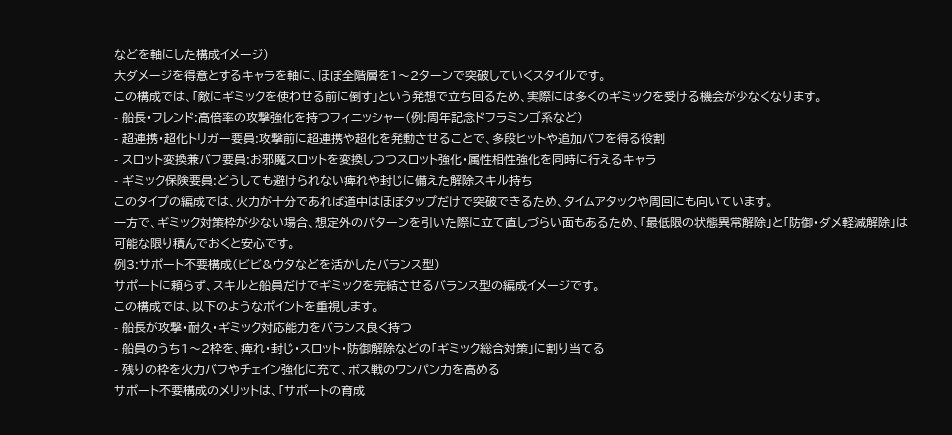などを軸にした構成イメージ)
大ダメージを得意とするキャラを軸に、ほぼ全階層を1〜2ターンで突破していくスタイルです。
この構成では、「敵にギミックを使わせる前に倒す」という発想で立ち回るため、実際には多くのギミックを受ける機会が少なくなります。
- 船長・フレンド:高倍率の攻撃強化を持つフィニッシャー(例:周年記念ドフラミンゴ系など)
- 超連携・超化トリガー要員:攻撃前に超連携や超化を発動させることで、多段ヒットや追加バフを得る役割
- スロット変換兼バフ要員:お邪魔スロットを変換しつつスロット強化・属性相性強化を同時に行えるキャラ
- ギミック保険要員:どうしても避けられない痺れや封じに備えた解除スキル持ち
このタイプの編成では、火力が十分であれば道中はほぼタップだけで突破できるため、タイムアタックや周回にも向いています。
一方で、ギミック対策枠が少ない場合、想定外のパターンを引いた際に立て直しづらい面もあるため、「最低限の状態異常解除」と「防御・ダメ軽減解除」は可能な限り積んでおくと安心です。
例3:サポート不要構成(ビビ&ウタなどを活かしたバランス型)
サポートに頼らず、スキルと船員だけでギミックを完結させるバランス型の編成イメージです。
この構成では、以下のようなポイントを重視します。
- 船長が攻撃・耐久・ギミック対応能力をバランス良く持つ
- 船員のうち1〜2枠を、痺れ・封じ・スロット・防御解除などの「ギミック総合対策」に割り当てる
- 残りの枠を火力バフやチェイン強化に充て、ボス戦のワンパン力を高める
サポート不要構成のメリットは、「サポートの育成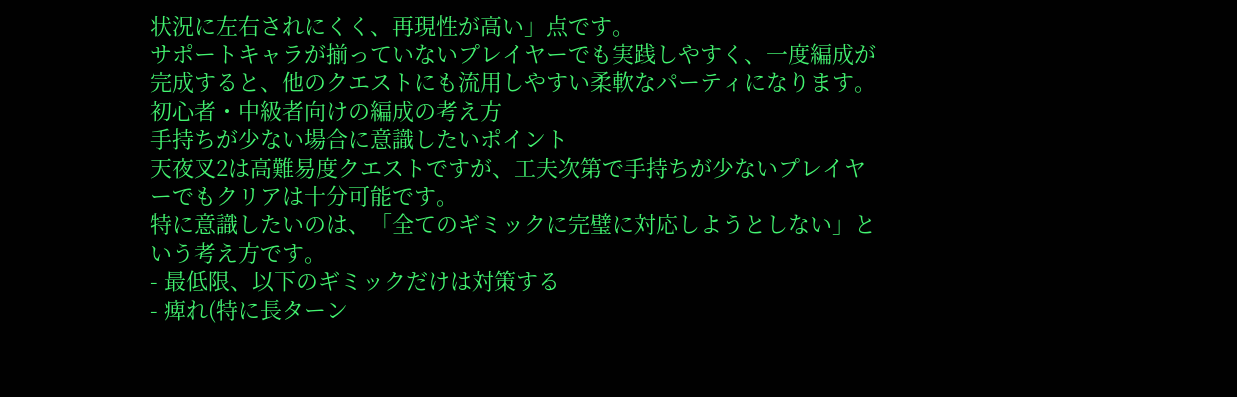状況に左右されにくく、再現性が高い」点です。
サポートキャラが揃っていないプレイヤーでも実践しやすく、一度編成が完成すると、他のクエストにも流用しやすい柔軟なパーティになります。
初心者・中級者向けの編成の考え方
手持ちが少ない場合に意識したいポイント
天夜叉2は高難易度クエストですが、工夫次第で手持ちが少ないプレイヤーでもクリアは十分可能です。
特に意識したいのは、「全てのギミックに完璧に対応しようとしない」という考え方です。
- 最低限、以下のギミックだけは対策する
- 痺れ(特に長ターン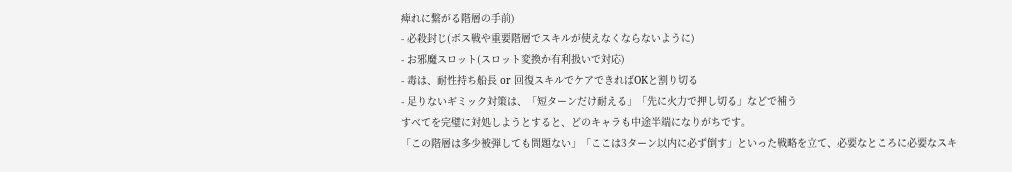痺れに繋がる階層の手前)
- 必殺封じ(ボス戦や重要階層でスキルが使えなくならないように)
- お邪魔スロット(スロット変換か有利扱いで対応)
- 毒は、耐性持ち船長 or 回復スキルでケアできればOKと割り切る
- 足りないギミック対策は、「短ターンだけ耐える」「先に火力で押し切る」などで補う
すべてを完璧に対処しようとすると、どのキャラも中途半端になりがちです。
「この階層は多少被弾しても問題ない」「ここは3ターン以内に必ず倒す」といった戦略を立て、必要なところに必要なスキ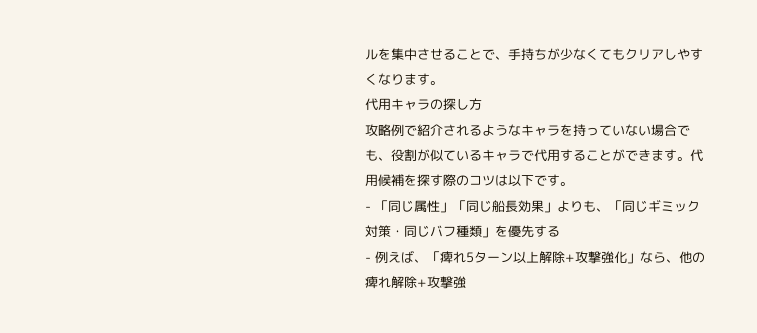ルを集中させることで、手持ちが少なくてもクリアしやすくなります。
代用キャラの探し方
攻略例で紹介されるようなキャラを持っていない場合でも、役割が似ているキャラで代用することができます。代用候補を探す際のコツは以下です。
- 「同じ属性」「同じ船長効果」よりも、「同じギミック対策・同じバフ種類」を優先する
- 例えば、「痺れ5ターン以上解除+攻撃強化」なら、他の痺れ解除+攻撃強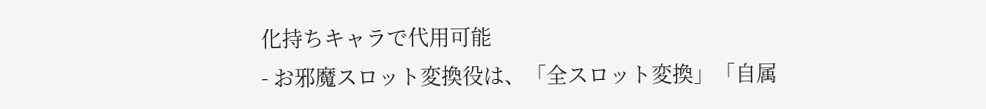化持ちキャラで代用可能
- お邪魔スロット変換役は、「全スロット変換」「自属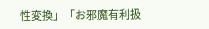性変換」「お邪魔有利扱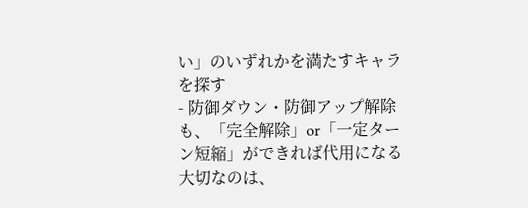い」のいずれかを満たすキャラを探す
- 防御ダウン・防御アップ解除も、「完全解除」or「一定ターン短縮」ができれば代用になる
大切なのは、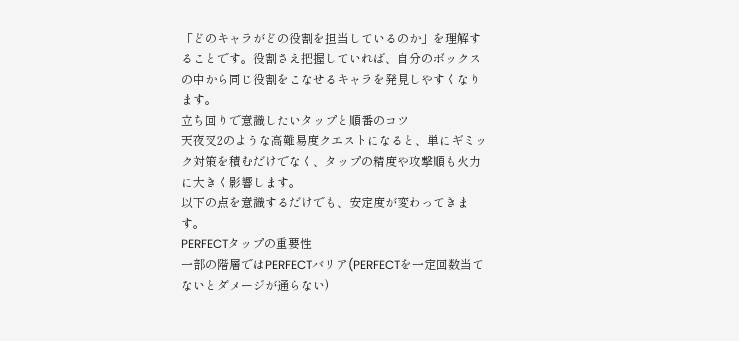「どのキャラがどの役割を担当しているのか」を理解することです。役割さえ把握していれば、自分のボックスの中から同じ役割をこなせるキャラを発見しやすくなります。
立ち回りで意識したいタップと順番のコツ
天夜叉2のような高難易度クエストになると、単にギミック対策を積むだけでなく、タップの精度や攻撃順も火力に大きく影響します。
以下の点を意識するだけでも、安定度が変わってきます。
PERFECTタップの重要性
一部の階層ではPERFECTバリア(PERFECTを一定回数当てないとダメージが通らない)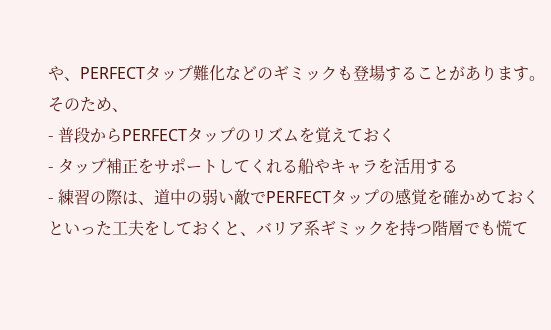や、PERFECTタップ難化などのギミックも登場することがあります。
そのため、
- 普段からPERFECTタップのリズムを覚えておく
- タップ補正をサポートしてくれる船やキャラを活用する
- 練習の際は、道中の弱い敵でPERFECTタップの感覚を確かめておく
といった工夫をしておくと、バリア系ギミックを持つ階層でも慌て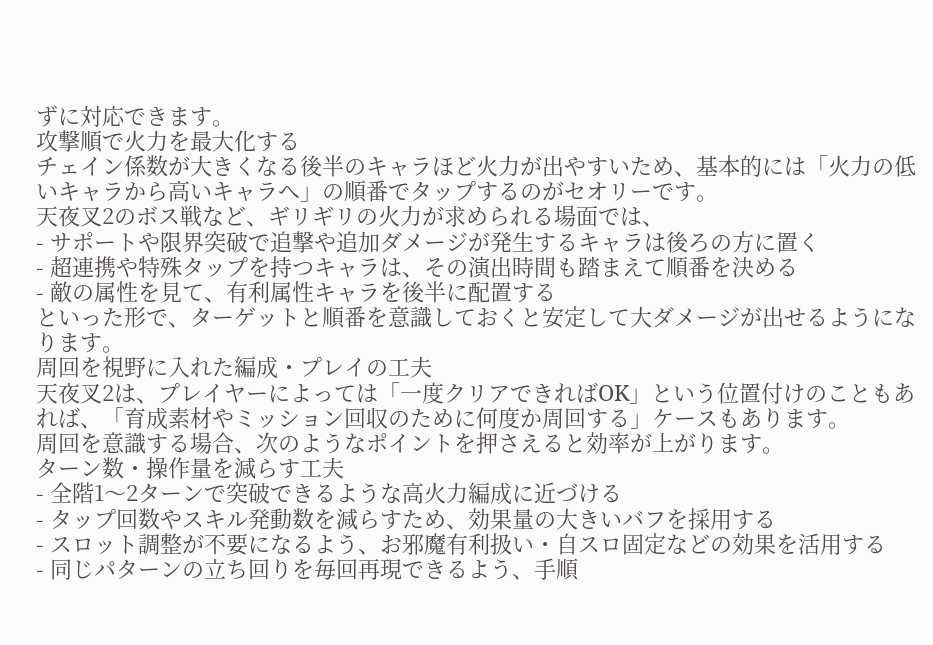ずに対応できます。
攻撃順で火力を最大化する
チェイン係数が大きくなる後半のキャラほど火力が出やすいため、基本的には「火力の低いキャラから高いキャラへ」の順番でタップするのがセオリーです。
天夜叉2のボス戦など、ギリギリの火力が求められる場面では、
- サポートや限界突破で追撃や追加ダメージが発生するキャラは後ろの方に置く
- 超連携や特殊タップを持つキャラは、その演出時間も踏まえて順番を決める
- 敵の属性を見て、有利属性キャラを後半に配置する
といった形で、ターゲットと順番を意識しておくと安定して大ダメージが出せるようになります。
周回を視野に入れた編成・プレイの工夫
天夜叉2は、プレイヤーによっては「一度クリアできればOK」という位置付けのこともあれば、「育成素材やミッション回収のために何度か周回する」ケースもあります。
周回を意識する場合、次のようなポイントを押さえると効率が上がります。
ターン数・操作量を減らす工夫
- 全階1〜2ターンで突破できるような高火力編成に近づける
- タップ回数やスキル発動数を減らすため、効果量の大きいバフを採用する
- スロット調整が不要になるよう、お邪魔有利扱い・自スロ固定などの効果を活用する
- 同じパターンの立ち回りを毎回再現できるよう、手順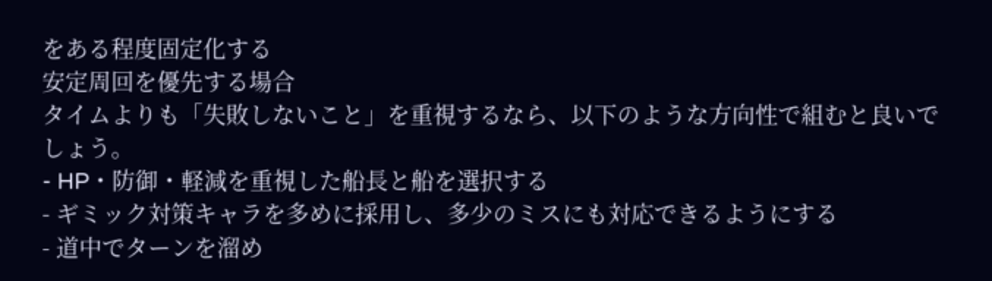をある程度固定化する
安定周回を優先する場合
タイムよりも「失敗しないこと」を重視するなら、以下のような方向性で組むと良いでしょう。
- HP・防御・軽減を重視した船長と船を選択する
- ギミック対策キャラを多めに採用し、多少のミスにも対応できるようにする
- 道中でターンを溜め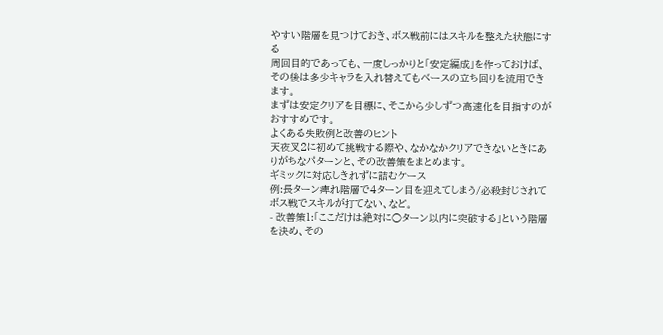やすい階層を見つけておき、ボス戦前にはスキルを整えた状態にする
周回目的であっても、一度しっかりと「安定編成」を作っておけば、その後は多少キャラを入れ替えてもベースの立ち回りを流用できます。
まずは安定クリアを目標に、そこから少しずつ高速化を目指すのがおすすめです。
よくある失敗例と改善のヒント
天夜叉2に初めて挑戦する際や、なかなかクリアできないときにありがちなパターンと、その改善策をまとめます。
ギミックに対応しきれずに詰むケース
例:長ターン痺れ階層で4ターン目を迎えてしまう/必殺封じされてボス戦でスキルが打てない、など。
- 改善策1:「ここだけは絶対に○ターン以内に突破する」という階層を決め、その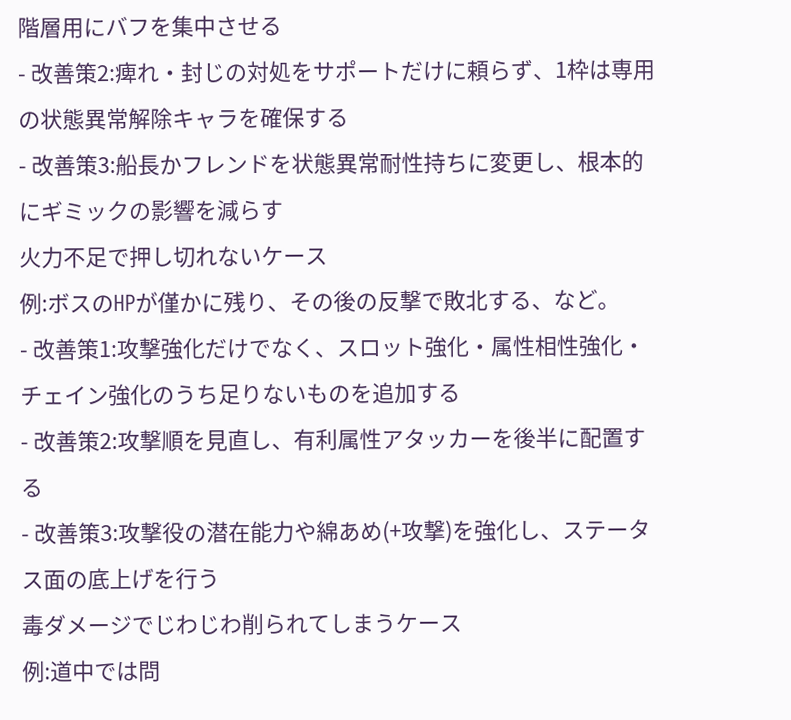階層用にバフを集中させる
- 改善策2:痺れ・封じの対処をサポートだけに頼らず、1枠は専用の状態異常解除キャラを確保する
- 改善策3:船長かフレンドを状態異常耐性持ちに変更し、根本的にギミックの影響を減らす
火力不足で押し切れないケース
例:ボスのHPが僅かに残り、その後の反撃で敗北する、など。
- 改善策1:攻撃強化だけでなく、スロット強化・属性相性強化・チェイン強化のうち足りないものを追加する
- 改善策2:攻撃順を見直し、有利属性アタッカーを後半に配置する
- 改善策3:攻撃役の潜在能力や綿あめ(+攻撃)を強化し、ステータス面の底上げを行う
毒ダメージでじわじわ削られてしまうケース
例:道中では問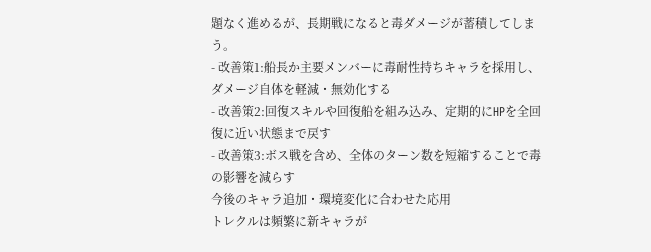題なく進めるが、長期戦になると毒ダメージが蓄積してしまう。
- 改善策1:船長か主要メンバーに毒耐性持ちキャラを採用し、ダメージ自体を軽減・無効化する
- 改善策2:回復スキルや回復船を組み込み、定期的にHPを全回復に近い状態まで戻す
- 改善策3:ボス戦を含め、全体のターン数を短縮することで毒の影響を減らす
今後のキャラ追加・環境変化に合わせた応用
トレクルは頻繁に新キャラが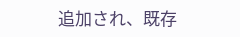追加され、既存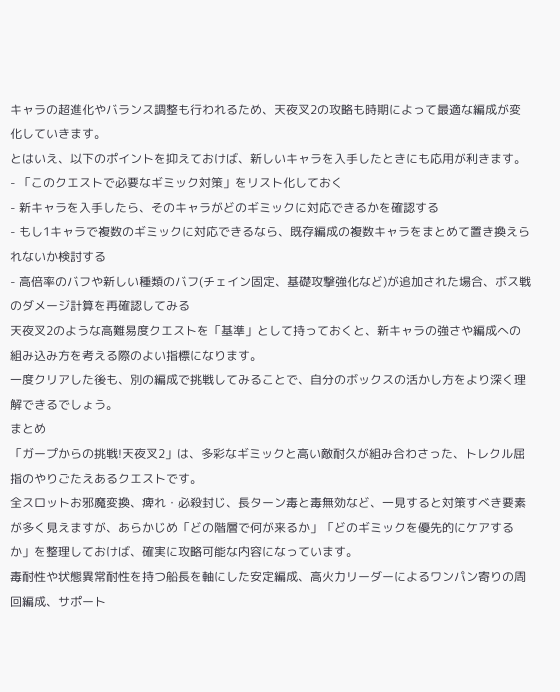キャラの超進化やバランス調整も行われるため、天夜叉2の攻略も時期によって最適な編成が変化していきます。
とはいえ、以下のポイントを抑えておけば、新しいキャラを入手したときにも応用が利きます。
- 「このクエストで必要なギミック対策」をリスト化しておく
- 新キャラを入手したら、そのキャラがどのギミックに対応できるかを確認する
- もし1キャラで複数のギミックに対応できるなら、既存編成の複数キャラをまとめて置き換えられないか検討する
- 高倍率のバフや新しい種類のバフ(チェイン固定、基礎攻撃強化など)が追加された場合、ボス戦のダメージ計算を再確認してみる
天夜叉2のような高難易度クエストを「基準」として持っておくと、新キャラの強さや編成への組み込み方を考える際のよい指標になります。
一度クリアした後も、別の編成で挑戦してみることで、自分のボックスの活かし方をより深く理解できるでしょう。
まとめ
「ガープからの挑戦!天夜叉2」は、多彩なギミックと高い敵耐久が組み合わさった、トレクル屈指のやりごたえあるクエストです。
全スロットお邪魔変換、痺れ・必殺封じ、長ターン毒と毒無効など、一見すると対策すべき要素が多く見えますが、あらかじめ「どの階層で何が来るか」「どのギミックを優先的にケアするか」を整理しておけば、確実に攻略可能な内容になっています。
毒耐性や状態異常耐性を持つ船長を軸にした安定編成、高火力リーダーによるワンパン寄りの周回編成、サポート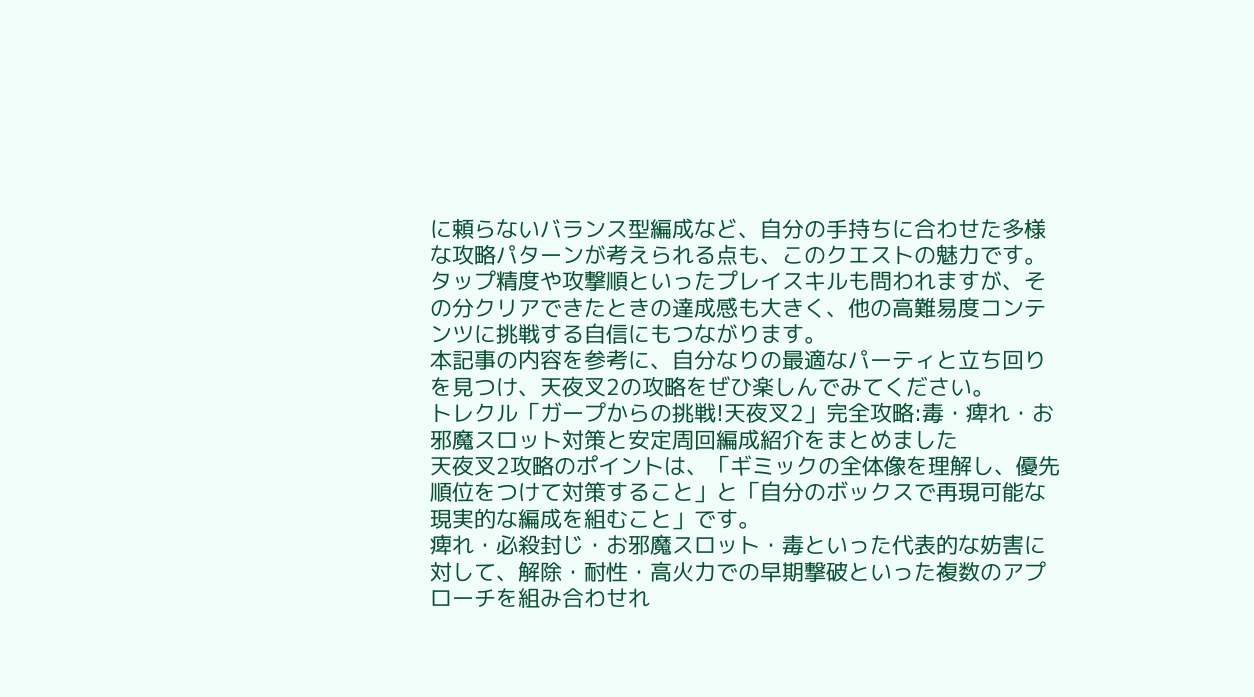に頼らないバランス型編成など、自分の手持ちに合わせた多様な攻略パターンが考えられる点も、このクエストの魅力です。
タップ精度や攻撃順といったプレイスキルも問われますが、その分クリアできたときの達成感も大きく、他の高難易度コンテンツに挑戦する自信にもつながります。
本記事の内容を参考に、自分なりの最適なパーティと立ち回りを見つけ、天夜叉2の攻略をぜひ楽しんでみてください。
トレクル「ガープからの挑戦!天夜叉2」完全攻略:毒・痺れ・お邪魔スロット対策と安定周回編成紹介をまとめました
天夜叉2攻略のポイントは、「ギミックの全体像を理解し、優先順位をつけて対策すること」と「自分のボックスで再現可能な現実的な編成を組むこと」です。
痺れ・必殺封じ・お邪魔スロット・毒といった代表的な妨害に対して、解除・耐性・高火力での早期撃破といった複数のアプローチを組み合わせれ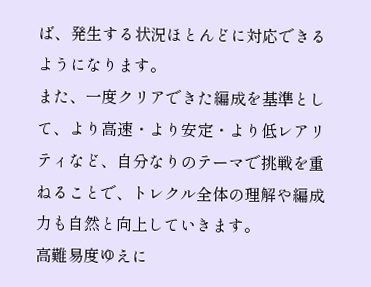ば、発生する状況ほとんどに対応できるようになります。
また、一度クリアできた編成を基準として、より高速・より安定・より低レアリティなど、自分なりのテーマで挑戦を重ねることで、トレクル全体の理解や編成力も自然と向上していきます。
高難易度ゆえに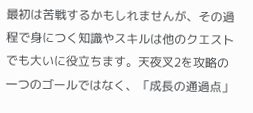最初は苦戦するかもしれませんが、その過程で身につく知識やスキルは他のクエストでも大いに役立ちます。天夜叉2を攻略の一つのゴールではなく、「成長の通過点」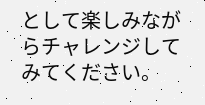として楽しみながらチャレンジしてみてください。